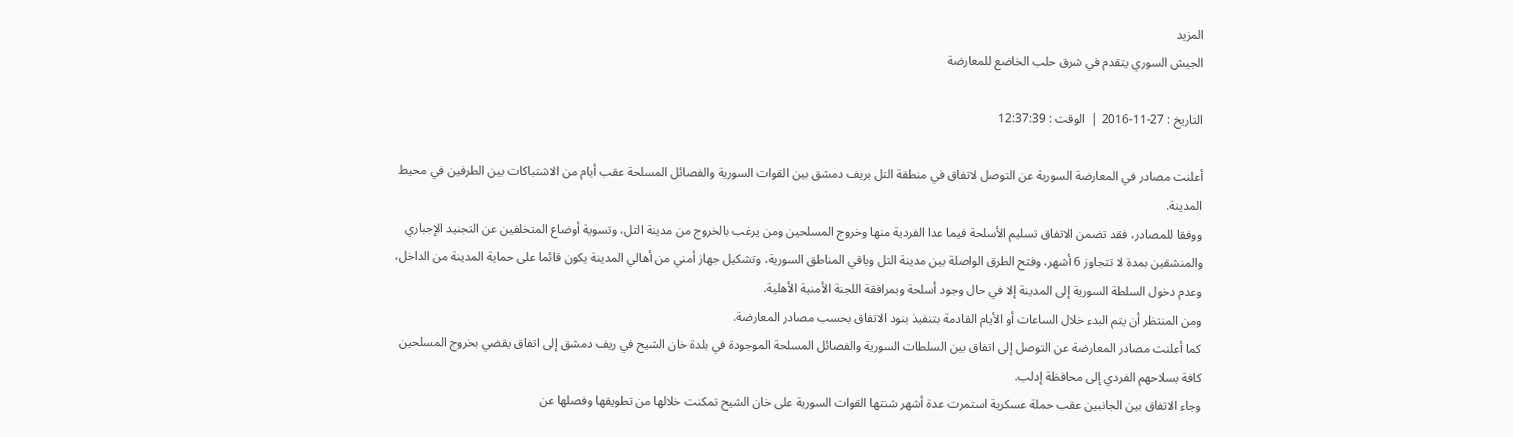المزيد
الجيش السوري يتقدم في شرق حلب الخاضع للمعارضة

التاريخ : 27-11-2016 |  الوقت : 12:37:39

أعلنت مصادر في المعارضة السورية عن التوصل لاتفاق في منطقة التل بريف دمشق بين القوات السورية والفصائل المسلحة عقب أيام من الاشتباكات بين الطرفين في محيط المدينة.
ووفقا للمصادر، فقد تضمن الاتفاق تسليم الأسلحة فيما عدا الفردية منها وخروج المسلحين ومن يرغب بالخروج من مدينة التل، وتسوية أوضاع المتخلفين عن التجنيد الإجباري والمنشقين بمدة لا تتجاوز 6 أشهر، وفتح الطرق الواصلة بين مدينة التل وباقي المناطق السورية، وتشكيل جهاز أمني من أهالي المدينة يكون قائما على حماية المدينة من الداخل، وعدم دخول السلطة السورية إلى المدينة إلا في حال وجود أسلحة وبمرافقة اللجنة الأمنية الأهلية.
ومن المنتظر أن يتم البدء خلال الساعات أو الأيام القادمة بتنفيذ بنود الاتفاق بحسب مصادر المعارضة.
كما أعلنت مصادر المعارضة عن التوصل إلى اتفاق بين السلطات السورية والفصائل المسلحة الموجودة في بلدة خان الشيح في ريف دمشق إلى اتفاق يقضي بخروج المسلحين كافة بسلاحهم الفردي إلى محافظة إدلب.
وجاء الاتفاق بين الجانبين عقب حملة عسكرية استمرت عدة أشهر شنتها القوات السورية على خان الشيح تمكنت خلالها من تطويقها وفصلها عن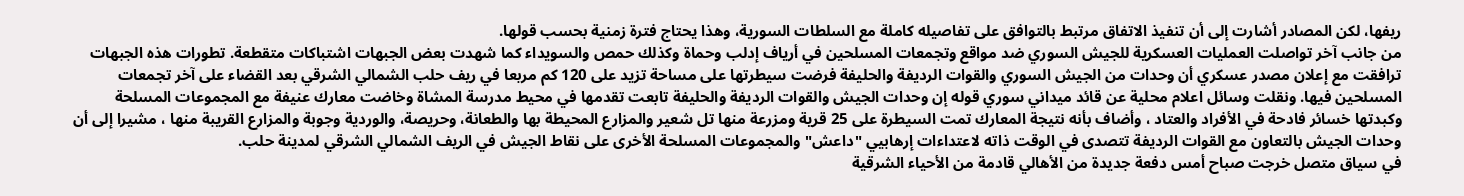ريفها، لكن المصادر أشارت إلى أن تنفيذ الاتفاق مرتبط بالتوافق على تفاصيله كاملة مع السلطات السورية، وهذا يحتاج فترة زمنية بحسب قولها.
من جانب آخر تواصلت العمليات العسكرية للجيش السوري ضد مواقع وتجمعات المسلحين في أرياف إدلب وحماة وكذلك حمص والسويداء كما شهدت بعض الجبهات اشتباكات متقطعة. تطورات هذه الجبهات ترافقت مع إعلان مصدر عسكري أن وحدات من الجيش السوري والقوات الرديفة والحليفة فرضت سيطرتها على مساحة تزيد على 120 كم مربعا في ريف حلب الشمالي الشرقي بعد القضاء على آخر تجمعات المسلحين فيها. ونقلت وسائل اعلام محلية عن قائد ميداني سوري قوله إن وحدات الجيش والقوات الرديفة والحليفة تابعت تقدمها في محيط مدرسة المشاة وخاضت معارك عنيفة مع المجموعات المسلحة وكبدتها خسائر فادحة في الأفراد والعتاد ، وأضاف بأنه نتيجة المعارك تمت السيطرة على 25 قرية ومزرعة منها تل شعير والمزارع المحيطة بها والطعانة، وحريصة، والوردية وجوبة والمزارع القريبة منها ، مشيرا إلى أن وحدات الجيش بالتعاون مع القوات الرديفة تتصدى في الوقت ذاته لاعتداءات إرهابيي "داعش" والمجموعات المسلحة الأخرى على نقاط الجيش في الريف الشمالي الشرقي لمدينة حلب.
في سياق متصل خرجت صباح أمس دفعة جديدة من الأهالي قادمة من الأحياء الشرقية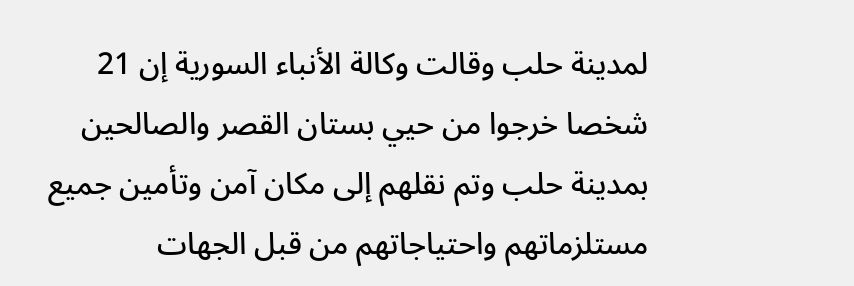لمدينة حلب وقالت وكالة الأنباء السورية إن 21 شخصا خرجوا من حيي بستان القصر والصالحين بمدينة حلب وتم نقلهم إلى مكان آمن وتأمين جميع مستلزماتهم واحتياجاتهم من قبل الجهات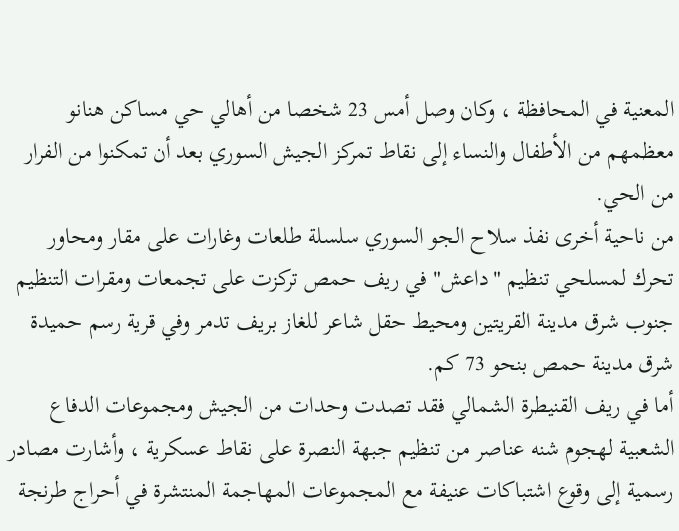المعنية في المحافظة ، وكان وصل أمس 23 شخصا من أهالي حي مساكن هنانو معظمهم من الأطفال والنساء إلى نقاط تمركز الجيش السوري بعد أن تمكنوا من الفرار من الحي.
من ناحية أخرى نفذ سلاح الجو السوري سلسلة طلعات وغارات على مقار ومحاور تحرك لمسلحي تنظيم "داعش" في ريف حمص تركزت على تجمعات ومقرات التنظيم جنوب شرق مدينة القريتين ومحيط حقل شاعر للغاز بريف تدمر وفي قرية رسم حميدة شرق مدينة حمص بنحو 73 كم.
أما في ريف القنيطرة الشمالي فقد تصدت وحدات من الجيش ومجموعات الدفاع الشعبية لهجوم شنه عناصر من تنظيم جبهة النصرة على نقاط عسكرية ، وأشارت مصادر رسمية إلى وقوع اشتباكات عنيفة مع المجموعات المهاجمة المنتشرة في أحراج طرنجة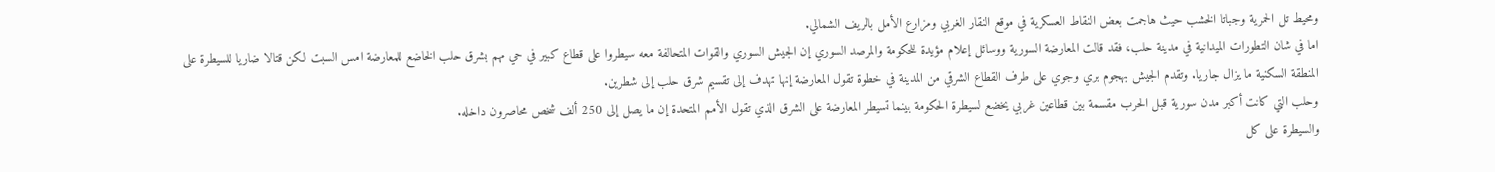ومحيط تل الحمرية وجباتا الخشب حيث هاجمت بعض النقاط العسكرية في موقع النقار الغربي ومزارع الأمل بالريف الشمالي.
اما في شان التطورات الميدانية في مدينة حلب، فقد قالت المعارضة السورية ووسائل إعلام مؤيدة للحكومة والمرصد السوري إن الجيش السوري والقوات المتحالفة معه سيطروا على قطاع كبير في حي مهم بشرق حلب الخاضع للمعارضة امس السبت لكن قتالا ضاريا للسيطرة على المنطقة السكنية ما يزال جاريا. وتقدم الجيش بهجوم بري وجوي على طرف القطاع الشرقي من المدينة في خطوة تقول المعارضة إنها تهدف إلى تقسيم شرق حلب إلى شطرين.
وحلب التي كانت أكبر مدن سورية قبل الحرب مقسمة بين قطاعين غربي يخضع لسيطرة الحكومة بينما تسيطر المعارضة على الشرق الذي تقول الأمم المتحدة إن ما يصل إلى 250 ألف شخص محاصرون داخله.
والسيطرة على كل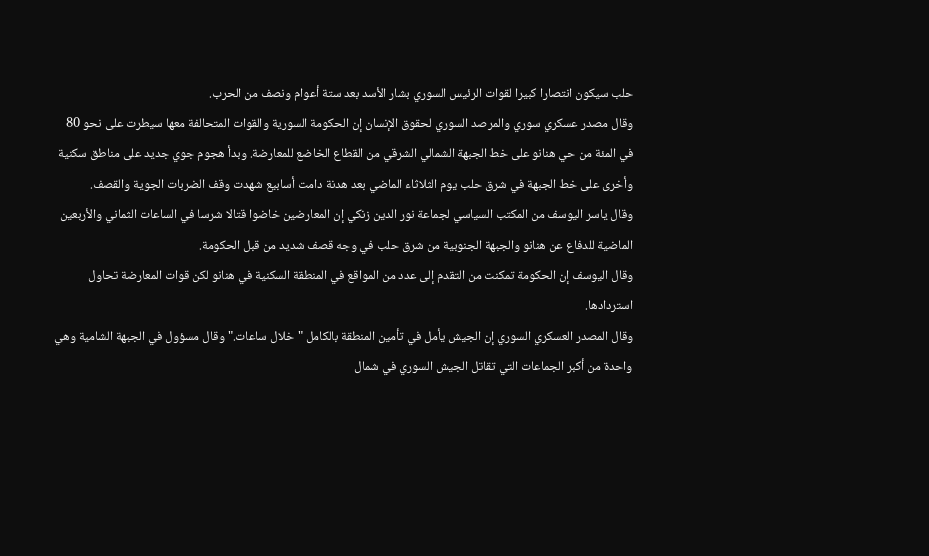حلب سيكون انتصارا كبيرا لقوات الرئيس السوري بشار الأسد بعد ستة أعوام ونصف من الحرب.
وقال مصدر عسكري سوري والمرصد السوري لحقوق الإنسان إن الحكومة السورية والقوات المتحالفة معها سيطرت على نحو 80 في المئة من حي هنانو على خط الجبهة الشمالي الشرقي من القطاع الخاضع للمعارضة. وبدأ هجوم جوي جديد على مناطق سكنية وأخرى على خط الجبهة في شرق حلب يوم الثلاثاء الماضي بعد هدنة دامت أسابيع شهدت وقف الضربات الجوية والقصف.
وقال ياسر اليوسف من المكتب السياسي لجماعة نور الدين زنكي إن المعارضين خاضوا قتالا شرسا في الساعات الثماني والأربعين الماضية للدفاع عن هنانو والجبهة الجنوبية من شرق حلب في وجه قصف شديد من قبل الحكومة.
وقال اليوسف إن الحكومة تمكنت من التقدم إلى عدد من المواقع في المنطقة السكنية في هنانو لكن قوات المعارضة تحاول استردادها.
وقال المصدر العسكري السوري إن الجيش يأمل في تأمين المنطقة بالكامل "خلال ساعات." وقال مسؤول في الجبهة الشامية وهي واحدة من أكبر الجماعات التي تقاتل الجيش السوري في شمال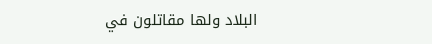البلاد ولها مقاتلون في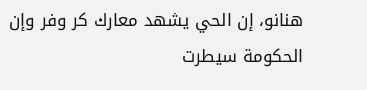هنانو، إن الحي يشهد معارك كر وفر وإن الحكومة سيطرت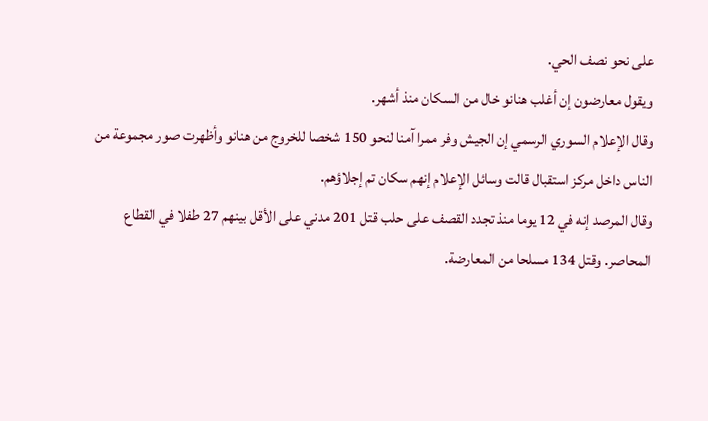على نحو نصف الحي.
ويقول معارضون إن أغلب هنانو خال من السكان منذ أشهر.
وقال الإعلام السوري الرسمي إن الجيش وفر ممرا آمنا لنحو 150 شخصا للخروج من هنانو وأظهرت صور مجموعة من الناس داخل مركز استقبال قالت وسائل الإعلام إنهم سكان تم إجلاؤهم.
وقال المرصد إنه في 12 يوما منذ تجدد القصف على حلب قتل 201 مدني على الأقل بينهم 27 طفلا في القطاع المحاصر. وقتل 134 مسلحا من المعارضة.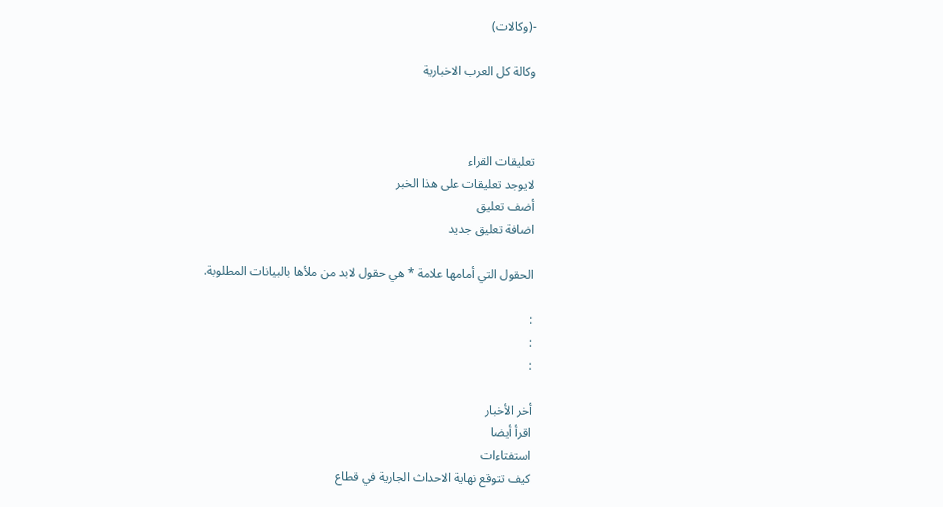-(وكالات)

وكالة كل العرب الاخبارية



تعليقات القراء
لايوجد تعليقات على هذا الخبر
أضف تعليق
اضافة تعليق جديد

الحقول التي أمامها علامة * هي حقول لابد من ملأها بالبيانات المطلوبة.

:
:
:

أخر الأخبار
اقرأ أيضا
استفتاءات
كيف تتوقع نهاية الاحداث الجارية في قطاع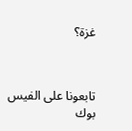غزة؟



تابعونا على الفيس بوك